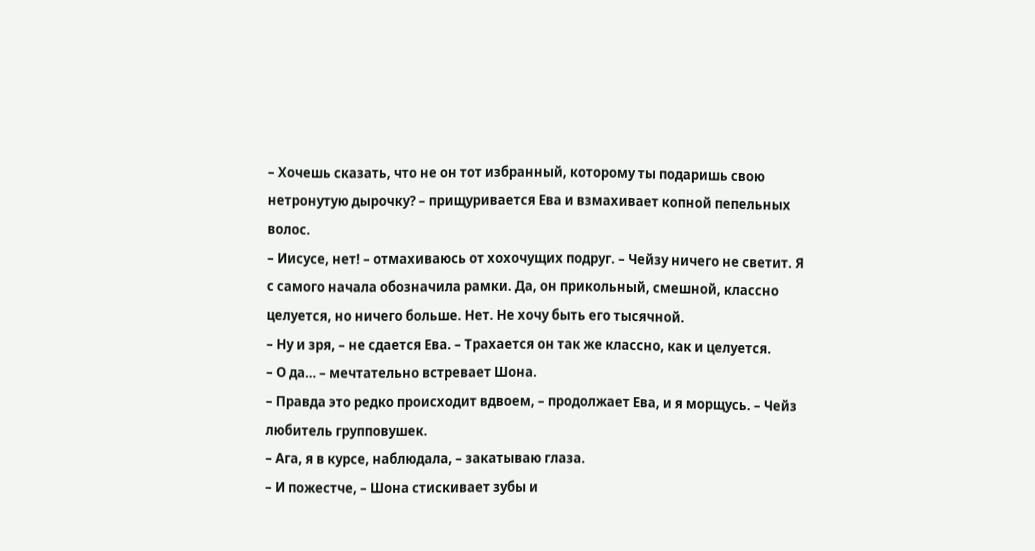– Хочешь сказать, что не он тот избранный, которому ты подаришь свою нетронутую дырочку? – прищуривается Ева и взмахивает копной пепельных волос.
– Иисусе, нет! – отмахиваюсь от хохочущих подруг. – Чейзу ничего не светит. Я с самого начала обозначила рамки. Да, он прикольный, смешной, классно целуется, но ничего больше. Нет. Не хочу быть его тысячной.
– Ну и зря, – не сдается Ева. – Трахается он так же классно, как и целуется.
– О да… – мечтательно встревает Шона.
– Правда это редко происходит вдвоем, – продолжает Ева, и я морщусь. – Чейз любитель групповушек.
– Ага, я в курсе, наблюдала, – закатываю глаза.
– И пожестче, – Шона стискивает зубы и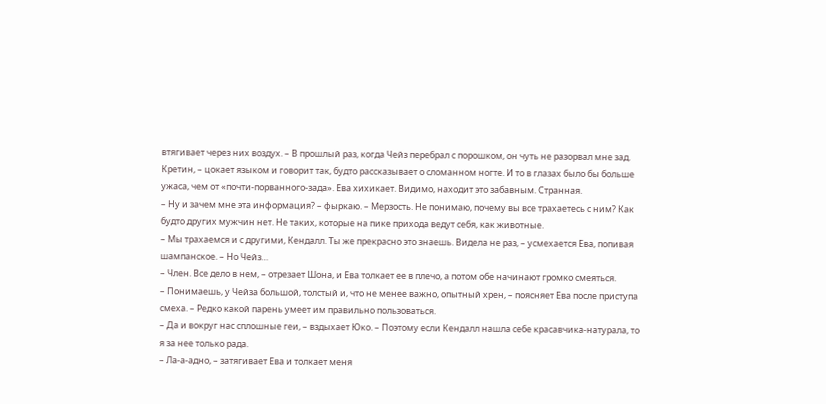втягивает через них воздух. – В прошлый раз, когда Чейз перебрал с порошком, он чуть не разорвал мне зад. Кретин, – цокает языком и говорит так, будто рассказывает о сломанном ногте. И то в глазах было бы больше ужаса, чем от «почти-порванного-зада». Ева хихикает. Видимо, находит это забавным. Странная.
– Ну и зачем мне эта информация? – фыркаю. – Мерзость. Не понимаю, почему вы все трахаетесь с ним? Как будто других мужчин нет. Не таких, которые на пике прихода ведут себя, как животные.
– Мы трахаемся и с другими, Кендалл. Ты же прекрасно это знаешь. Видела не раз, – усмехается Ева, попивая шампанское. – Но Чейз…
– Член. Все дело в нем, – отрезает Шона, и Ева толкает ее в плечо, а потом обе начинают громко смеяться.
– Понимаешь, у Чейза большой, толстый и, что не менее важно, опытный хрен, – поясняет Ева после приступа смеха. – Редко какой парень умеет им правильно пользоваться.
– Да и вокруг нас сплошные геи, – вздыхает Юко. – Поэтому если Кендалл нашла себе красавчика-натурала, то я за нее только рада.
– Ла-а-адно, – затягивает Ева и толкает меня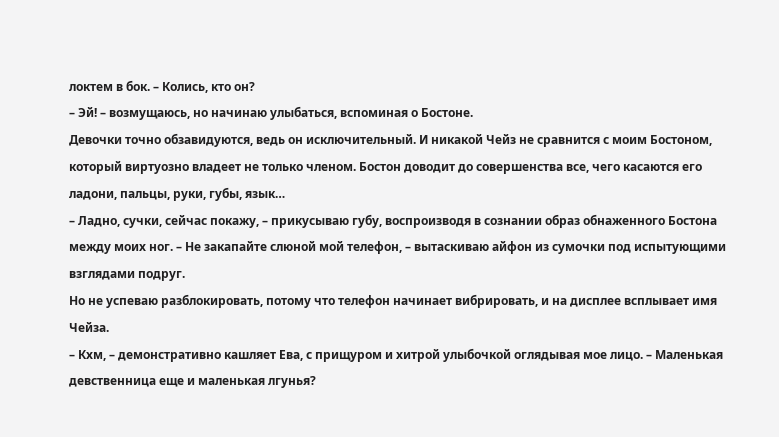локтем в бок. – Колись, кто он?
– Эй! – возмущаюсь, но начинаю улыбаться, вспоминая о Бостоне.
Девочки точно обзавидуются, ведь он исключительный. И никакой Чейз не сравнится с моим Бостоном, который виртуозно владеет не только членом. Бостон доводит до совершенства все, чего касаются его ладони, пальцы, руки, губы, язык…
– Ладно, сучки, сейчас покажу, – прикусываю губу, воспроизводя в сознании образ обнаженного Бостона между моих ног. – Не закапайте слюной мой телефон, – вытаскиваю айфон из сумочки под испытующими взглядами подруг.
Но не успеваю разблокировать, потому что телефон начинает вибрировать, и на дисплее всплывает имя Чейза.
– Кхм, – демонстративно кашляет Ева, с прищуром и хитрой улыбочкой оглядывая мое лицо. – Маленькая девственница еще и маленькая лгунья?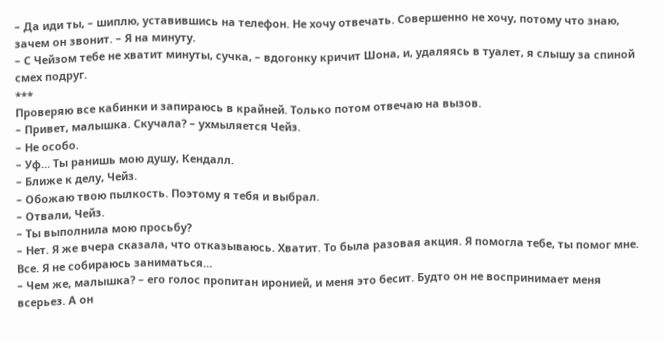– Да иди ты, – шиплю, уставившись на телефон. Не хочу отвечать. Совершенно не хочу, потому что знаю, зачем он звонит. – Я на минуту.
– С Чейзом тебе не хватит минуты, сучка, – вдогонку кричит Шона, и, удаляясь в туалет, я слышу за спиной смех подруг.
***
Проверяю все кабинки и запираюсь в крайней. Только потом отвечаю на вызов.
– Привет, малышка. Скучала? – ухмыляется Чейз.
– Не особо.
– Уф… Ты ранишь мою душу, Кендалл.
– Ближе к делу, Чейз.
– Обожаю твою пылкость. Поэтому я тебя и выбрал.
– Отвали, Чейз.
– Ты выполнила мою просьбу?
– Нет. Я же вчера сказала, что отказываюсь. Хватит. То была разовая акция. Я помогла тебе, ты помог мне. Все. Я не собираюсь заниматься…
– Чем же, малышка? – его голос пропитан иронией, и меня это бесит. Будто он не воспринимает меня всерьез. А он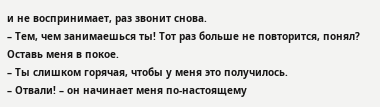и не воспринимает, раз звонит снова.
– Тем, чем занимаешься ты! Тот раз больше не повторится, понял? Оставь меня в покое.
– Ты слишком горячая, чтобы у меня это получилось.
– Отвали! – он начинает меня по-настоящему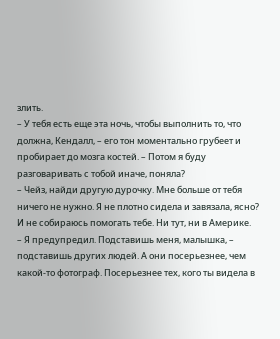злить.
– У тебя есть еще эта ночь, чтобы выполнить то, что должна, Кендалл, – его тон моментально грубеет и пробирает до мозга костей. – Потом я буду разговаривать с тобой иначе, поняла?
– Чейз, найди другую дурочку. Мне больше от тебя ничего не нужно. Я не плотно сидела и завязала, ясно? И не собираюсь помогать тебе. Ни тут, ни в Америке.
– Я предупредил. Подставишь меня, малышка, – подставишь других людей. А они посерьезнее, чем какой-то фотограф. Посерьезнее тех, кого ты видела в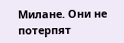Милане. Они не потерпят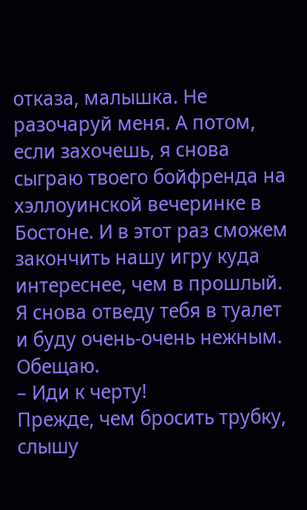отказа, малышка. Не разочаруй меня. А потом, если захочешь, я снова сыграю твоего бойфренда на хэллоуинской вечеринке в Бостоне. И в этот раз сможем закончить нашу игру куда интереснее, чем в прошлый. Я снова отведу тебя в туалет и буду очень-очень нежным. Обещаю.
– Иди к черту!
Прежде, чем бросить трубку, слышу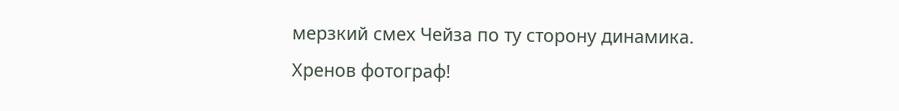мерзкий смех Чейза по ту сторону динамика.
Хренов фотограф!